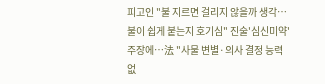피고인 "불 지르면 걸리지 않을까 생각…불이 쉽게 붙는지 호기심" 진술'심신미약' 주장에…法 "사물 변별·의사 결정 능력 없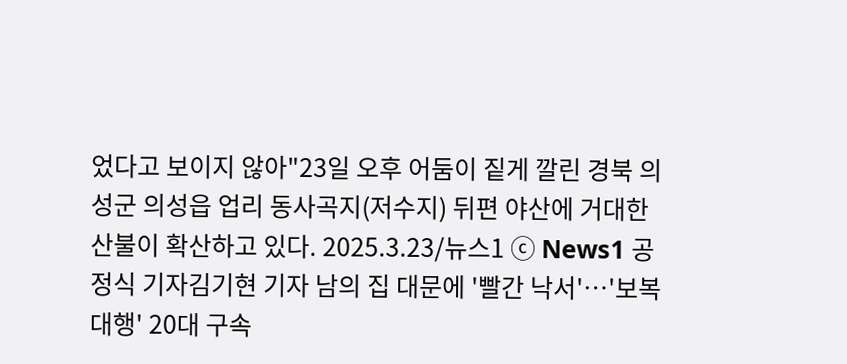었다고 보이지 않아"23일 오후 어둠이 짙게 깔린 경북 의성군 의성읍 업리 동사곡지(저수지) 뒤편 야산에 거대한 산불이 확산하고 있다. 2025.3.23/뉴스1 ⓒ News1 공정식 기자김기현 기자 남의 집 대문에 '빨간 낙서'…'보복 대행' 20대 구속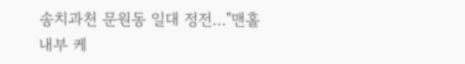송치과천 문원동 일대 정전…"맨홀 내부 케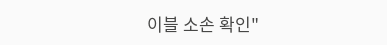이블 소손 확인"